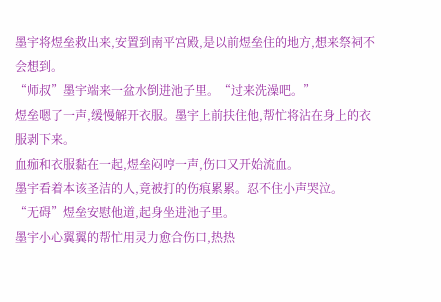墨宇将煜垒救出来,安置到南平宫殿,是以前煜垒住的地方,想来祭祠不会想到。
“师叔”墨宇端来一盆水倒进池子里。“过来洗澡吧。”
煜垒嗯了一声,缓慢解开衣服。墨宇上前扶住他,帮忙将沾在身上的衣服剥下来。
血痂和衣服黏在一起,煜垒闷哼一声,伤口又开始流血。
墨宇看着本该圣洁的人,竟被打的伤痕累累。忍不住小声哭泣。
“无碍”煜垒安慰他道,起身坐进池子里。
墨宇小心翼翼的帮忙用灵力愈合伤口,热热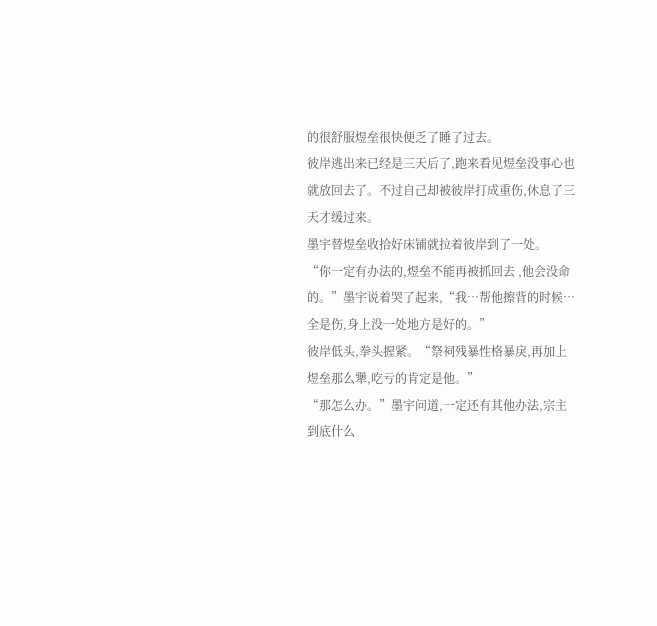的很舒服煜垒很快便乏了睡了过去。
彼岸逃出来已经是三天后了,跑来看见煜垒没事心也就放回去了。不过自己却被彼岸打成重伤,休息了三天才缓过来。
墨宇替煜垒收拾好床铺就拉着彼岸到了一处。
“你一定有办法的,煜垒不能再被抓回去 ,他会没命的。”墨宇说着哭了起来,“我…帮他擦背的时候…全是伤,身上没一处地方是好的。”
彼岸低头,拳头握紧。“祭祠残暴性格暴戾,再加上煜垒那么犟,吃亏的肯定是他。”
“那怎么办。”墨宇问道,一定还有其他办法,宗主到底什么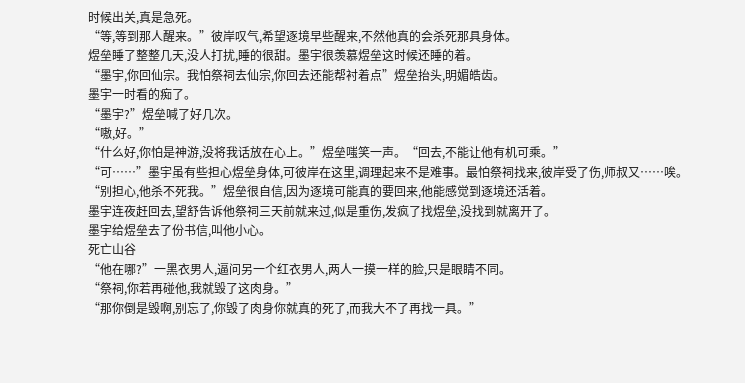时候出关,真是急死。
“等,等到那人醒来。”彼岸叹气,希望逐境早些醒来,不然他真的会杀死那具身体。
煜垒睡了整整几天,没人打扰,睡的很甜。墨宇很羡慕煜垒这时候还睡的着。
“墨宇,你回仙宗。我怕祭祠去仙宗,你回去还能帮衬着点”煜垒抬头,明媚皓齿。
墨宇一时看的痴了。
“墨宇?”煜垒喊了好几次。
“嗷,好。”
“什么好,你怕是神游,没将我话放在心上。”煜垒嗤笑一声。“回去,不能让他有机可乘。”
“可……”墨宇虽有些担心煜垒身体,可彼岸在这里,调理起来不是难事。最怕祭祠找来,彼岸受了伤,师叔又……唉。
“别担心,他杀不死我。”煜垒很自信,因为逐境可能真的要回来,他能感觉到逐境还活着。
墨宇连夜赶回去,望舒告诉他祭祠三天前就来过,似是重伤,发疯了找煜垒,没找到就离开了。
墨宇给煜垒去了份书信,叫他小心。
死亡山谷
“他在哪?”一黑衣男人,逼问另一个红衣男人,两人一摸一样的脸,只是眼睛不同。
“祭祠,你若再碰他,我就毁了这肉身。”
“那你倒是毁啊,别忘了,你毁了肉身你就真的死了,而我大不了再找一具。”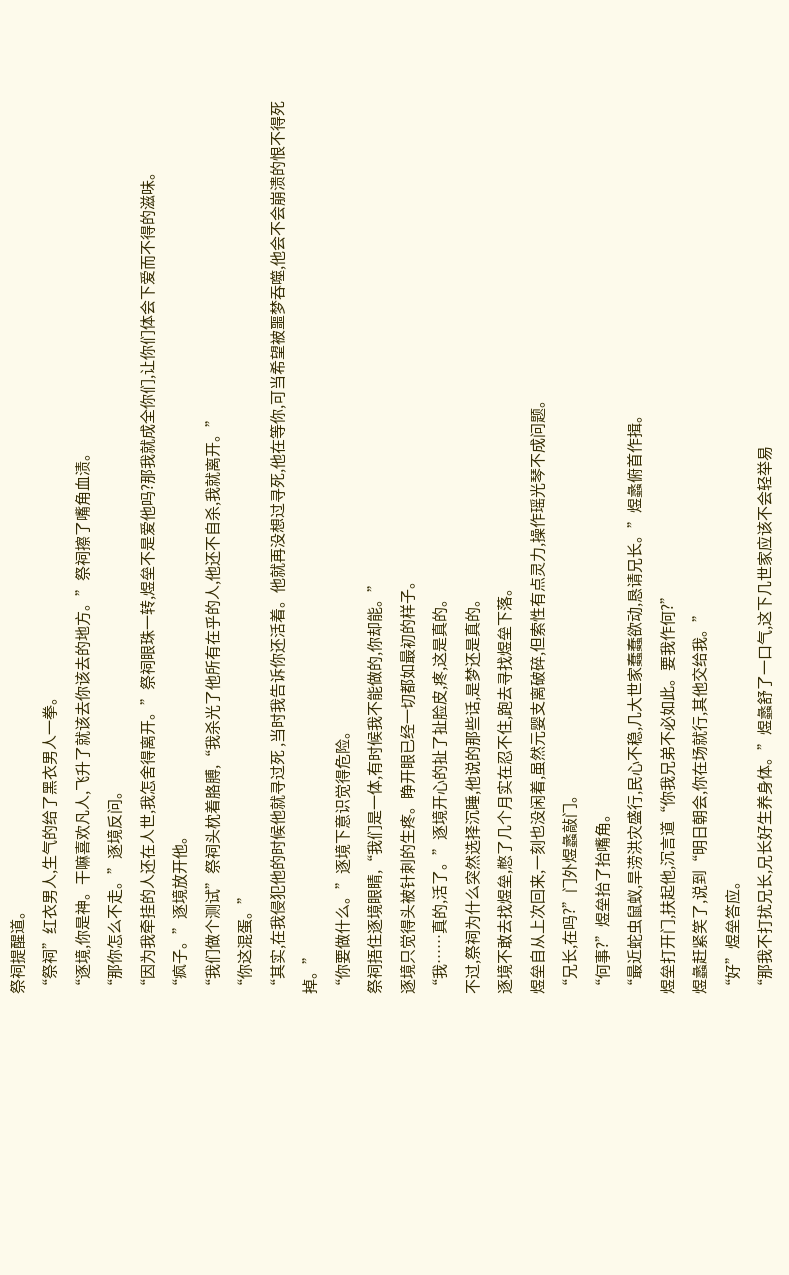祭祠提醒道。
“祭祠”红衣男人,生气的给了黑衣男人一拳。
“逐境,你是神。干嘛喜欢凡人,飞升了就该去你该去的地方。”祭祠擦了嘴角血渍。
“那你怎么不走。”逐境反问。
“因为我牵挂的人还在人世,我怎舍得离开。”祭祠眼珠一转,煜垒不是爱他吗?那我就成全你们,让你们体会下爱而不得的滋味。
“疯子。”逐境放开他。
“我们做个测试”祭祠头枕着胳膊,“我杀光了他所有在乎的人,他还不自杀,我就离开。”
“你这混蛋。”
“其实,在我侵犯他的时候他就寻过死 ,当时我告诉你还活着。他就再没想过寻死,他在等你,可当希望被噩梦吞噬,他会不会崩溃的恨不得死掉。”
“你要做什么。”逐境下意识觉得危险。
祭祠捂住逐境眼睛,“我们是一体,有时候我不能做的,你却能。”
逐境只觉得头被针刺的生疼。睁开眼已经一切都如最初的样子。
“我……真的,活了。”逐境开心的扯了扯脸皮,疼,这是真的。
不过,祭祠为什么突然选择沉睡,他说的那些话,是梦还是真的。
逐境不敢去找煜垒,憋了几个月实在忍不住,跑去寻找煜垒下落。
煜垒自从上次回来,一刻也没闲着,虽然元婴支离破碎,但索性有点灵力,操作瑶光琴不成问题。
“兄长,在吗?”门外煜蠡敲门。
“何事?”煜垒抬了抬嘴角。
“最近蛇虫鼠蚁,旱涝洪灾盛行,民心不稳,几大世家蠢蠢欲动,恳请兄长。”煜蠡俯首作揖。
煜垒打开门,扶起他,沉言道“你我兄弟不必如此。要我作何?”
煜蠡赶紧笑了,说到“明日朝会,你在场就行,其他交给我。”
“好”煜垒答应。
“那我不打扰兄长,兄长好生养身体。”煜蠡舒了一口气,这下几世家应该不会轻举易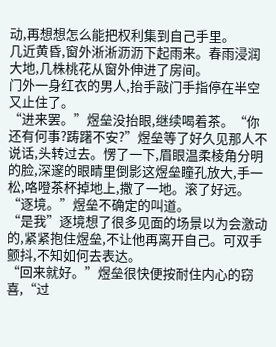动,再想想怎么能把权利集到自己手里。
几近黄昏,窗外淅淅沥沥下起雨来。春雨浸润大地,几株桃花从窗外伸进了房间。
门外一身红衣的男人,抬手敲门手指停在半空又止住了。
“进来罢。”煜垒没抬眼,继续喝着茶。“你还有何事?踌躇不安?”煜垒等了好久见那人不说话,头转过去。愣了一下,眉眼温柔棱角分明的脸,深邃的眼睛里倒影这煜垒瞳孔放大,手一松,咯噔茶杯掉地上,撒了一地。滚了好远。
“逐境。”煜垒不确定的叫道。
“是我”逐境想了很多见面的场景以为会激动的,紧紧抱住煜垒,不让他再离开自己。可双手颤抖,不知如何去表达。
“回来就好。”煜垒很快便按耐住内心的窃喜,“过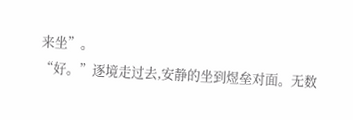来坐”。
“好。”逐境走过去,安静的坐到煜垒对面。无数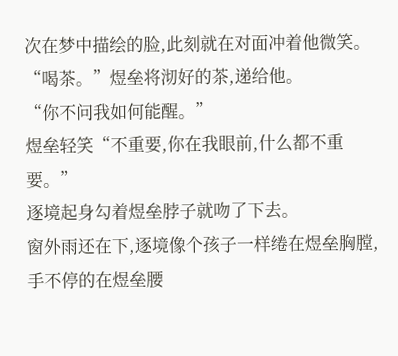次在梦中描绘的脸,此刻就在对面冲着他微笑。
“喝茶。”煜垒将沏好的茶,递给他。
“你不问我如何能醒。”
煜垒轻笑“不重要,你在我眼前,什么都不重要。”
逐境起身勾着煜垒脖子就吻了下去。
窗外雨还在下,逐境像个孩子一样绻在煜垒胸膛,手不停的在煜垒腰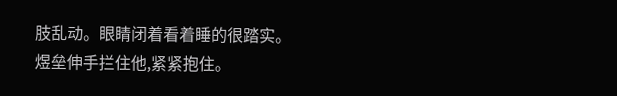肢乱动。眼睛闭着看着睡的很踏实。
煜垒伸手拦住他,紧紧抱住。